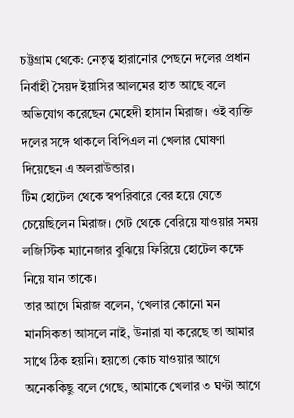চট্টগ্রাম থেকে: নেতৃত্ব হারানোর পেছনে দলের প্রধান নির্বাহী সৈয়দ ইয়াসির আলমের হাত আছে বলে অভিযোগ করেছেন মেহেদী হাসান মিরাজ। ওই ব্যক্তি দলের সঙ্গে থাকলে বিপিএল না খেলার ঘোষণা দিয়েছেন এ অলরাউন্ডার।
টিম হোটেল থেকে স্বপরিবারে বের হয়ে যেতে চেয়েছিলেন মিরাজ। গেট থেকে বেরিয়ে যাওয়ার সময় লজিস্টিক ম্যানেজার বুঝিয়ে ফিরিয়ে হোটেল কক্ষে নিয়ে যান তাকে।
তার আগে মিরাজ বলেন, ‘খেলার কোনো মন মানসিকতা আসলে নাই, উনারা যা করেছে তা আমার সাথে ঠিক হয়নি। হয়তো কোচ যাওয়ার আগে অনেককিছু বলে গেছে, আমাকে খেলার ৩ ঘণ্টা আগে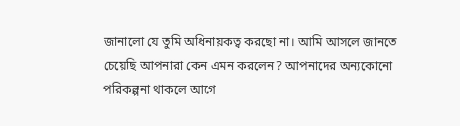জানালো যে তুমি অধিনায়কত্ব করছো না। আমি আসলে জানতে চেয়েছি আপনারা কেন এমন করলেন? আপনাদের অন্যকোনো পরিকল্পনা থাকলে আগে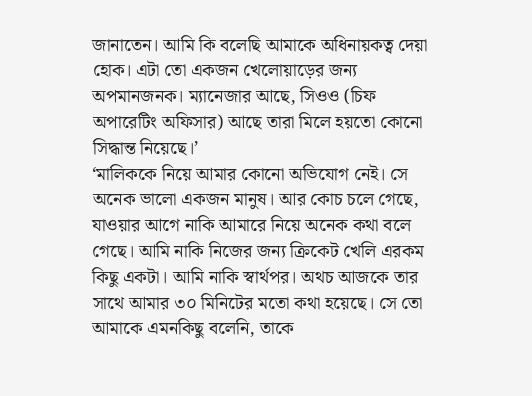জানাতেন। আমি কি বলেছি আমাকে অধিনায়কত্ব দেয়া হোক। এটা তো একজন খেলোয়াড়ের জন্য অপমানজনক। ম্যানেজার আছে, সিওও (চিফ অপারেটিং অফিসার) আছে তারা মিলে হয়তো কোনো সিদ্ধান্ত নিয়েছে।’
‘মালিককে নিয়ে আমার কোনো অভিযোগ নেই। সে অনেক ভালো একজন মানুষ। আর কোচ চলে গেছে, যাওয়ার আগে নাকি আমারে নিয়ে অনেক কথা বলে গেছে। আমি নাকি নিজের জন্য ক্রিকেট খেলি এরকম কিছু একটা। আমি নাকি স্বার্থপর। অথচ আজকে তার সাথে আমার ৩০ মিনিটের মতো কথা হয়েছে। সে তো আমাকে এমনকিছু বলেনি, তাকে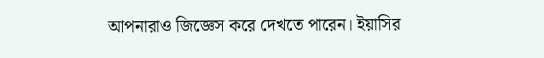আপনারাও জিজ্ঞেস করে দেখতে পারেন। ইয়াসির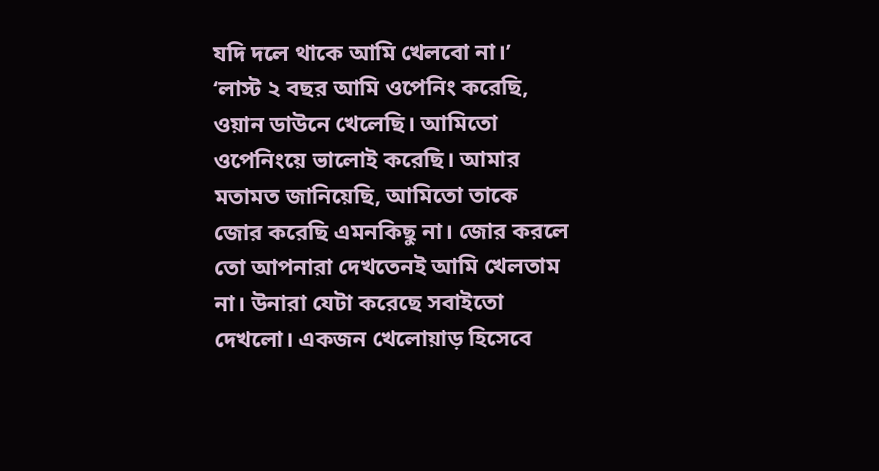যদি দলে থাকে আমি খেলবো না।’
‘লাস্ট ২ বছর আমি ওপেনিং করেছি, ওয়ান ডাউনে খেলেছি। আমিতো ওপেনিংয়ে ভালোই করেছি। আমার মতামত জানিয়েছি, আমিতো তাকে জোর করেছি এমনকিছু না। জোর করলে তো আপনারা দেখতেনই আমি খেলতাম না। উনারা যেটা করেছে সবাইতো দেখলো। একজন খেলোয়াড় হিসেবে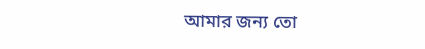আমার জন্য তো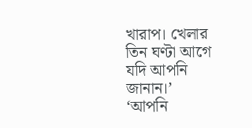খারাপ। খেলার তিন ঘণ্টা আগে যদি আপনি জানান।’
‘আপনি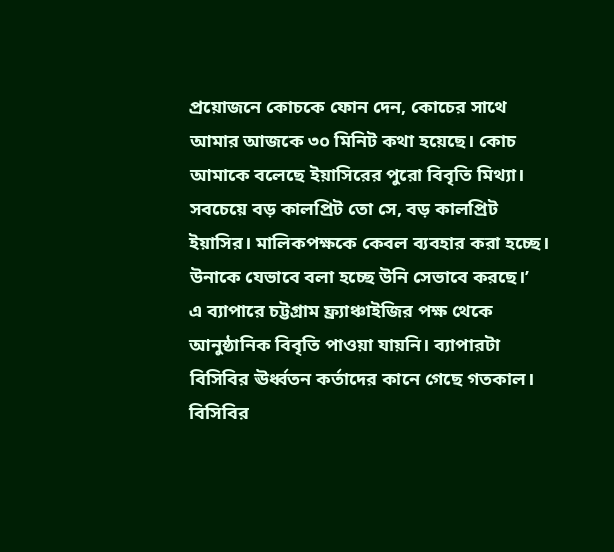প্রয়োজনে কোচকে ফোন দেন, কোচের সাথে আমার আজকে ৩০ মিনিট কথা হয়েছে। কোচ আমাকে বলেছে ইয়াসিরের পুরো বিবৃতি মিথ্যা। সবচেয়ে বড় কালপ্রিট তো সে, বড় কালপ্রিট ইয়াসির। মালিকপক্ষকে কেবল ব্যবহার করা হচ্ছে। উনাকে যেভাবে বলা হচ্ছে উনি সেভাবে করছে।’
এ ব্যাপারে চট্টগ্রাম ফ্র্যাঞ্চাইজির পক্ষ থেকে আনুষ্ঠানিক বিবৃতি পাওয়া যায়নি। ব্যাপারটা বিসিবির ঊর্ধ্বতন কর্তাদের কানে গেছে গতকাল। বিসিবির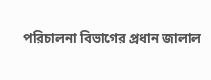পরিচালনা বিভাগের প্রধান জালাল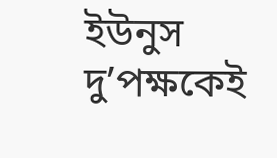ইউনুস দু’পক্ষকেই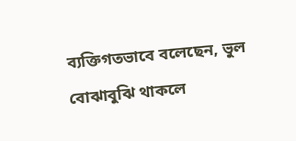ব্যক্তিগতভাবে বলেছেন, ভুল বোঝাবুঝি থাকলে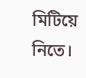মিটিয়ে নিতে।